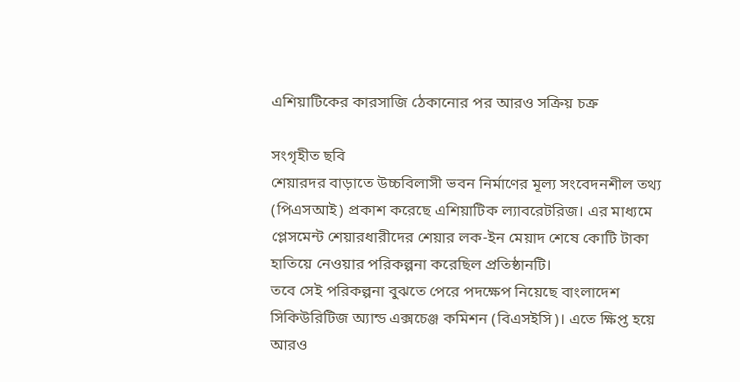এশিয়াটিকের কারসাজি ঠেকানোর পর আরও সক্রিয় চক্র

সংগৃহীত ছবি
শেয়ারদর বাড়াতে উচ্চবিলাসী ভবন নির্মাণের মূল্য সংবেদনশীল তথ্য (পিএসআই) প্রকাশ করেছে এশিয়াটিক ল্যাবরেটরিজ। এর মাধ্যমে প্লেসমেন্ট শেয়ারধারীদের শেয়ার লক-ইন মেয়াদ শেষে কোটি টাকা হাতিয়ে নেওয়ার পরিকল্পনা করেছিল প্রতিষ্ঠানটি।
তবে সেই পরিকল্পনা বুঝতে পেরে পদক্ষেপ নিয়েছে বাংলাদেশ সিকিউরিটিজ অ্যান্ড এক্সচেঞ্জ কমিশন (বিএসইসি)। এতে ক্ষিপ্ত হয়ে আরও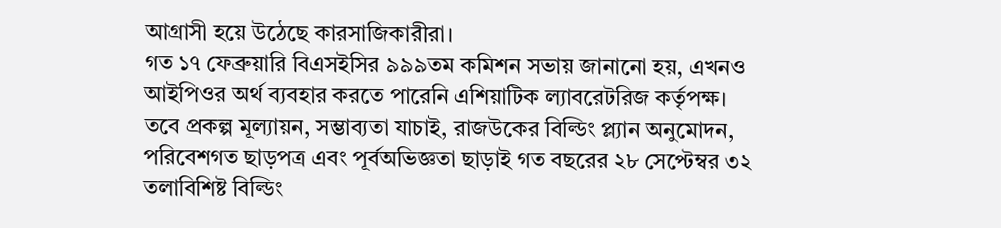আগ্রাসী হয়ে উঠেছে কারসাজিকারীরা।
গত ১৭ ফেব্রুয়ারি বিএসইসির ৯৯৯তম কমিশন সভায় জানানো হয়, এখনও আইপিওর অর্থ ব্যবহার করতে পারেনি এশিয়াটিক ল্যাবরেটরিজ কর্তৃপক্ষ। তবে প্রকল্প মূল্যায়ন, সম্ভাব্যতা যাচাই, রাজউকের বিল্ডিং প্ল্যান অনুমোদন, পরিবেশগত ছাড়পত্র এবং পূর্বঅভিজ্ঞতা ছাড়াই গত বছরের ২৮ সেপ্টেম্বর ৩২ তলাবিশিষ্ট বিল্ডিং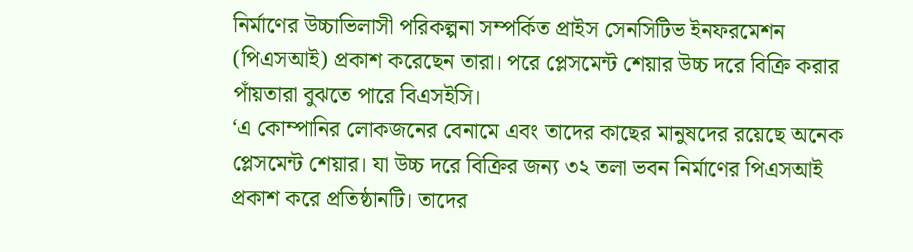নির্মাণের উচ্চাভিলাসী পরিকল্পনা সম্পর্কিত প্রাইস সেনসিটিভ ইনফরমেশন (পিএসআই) প্রকাশ করেছেন তারা। পরে প্লেসমেন্ট শেয়ার উচ্চ দরে বিক্রি করার পাঁয়তারা বুঝতে পারে বিএসইসি।
‘এ কোম্পানির লোকজনের বেনামে এবং তাদের কাছের মানুষদের রয়েছে অনেক প্লেসমেন্ট শেয়ার। যা উচ্চ দরে বিক্রির জন্য ৩২ তলা ভবন নির্মাণের পিএসআই প্রকাশ করে প্রতিষ্ঠানটি। তাদের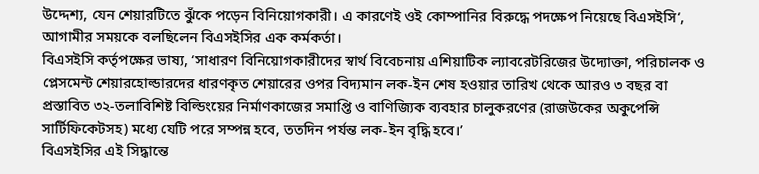উদ্দেশ্য, যেন শেয়ারটিতে ঝুঁকে পড়েন বিনিয়োগকারী। এ কারণেই ওই কোম্পানির বিরুদ্ধে পদক্ষেপ নিয়েছে বিএসইসি‘, আগামীর সময়কে বলছিলেন বিএসইসির এক কর্মকর্তা।
বিএসইসি কর্তৃপক্ষের ভাষ্য, ‘সাধারণ বিনিয়োগকারীদের স্বার্থ বিবেচনায় এশিয়াটিক ল্যাবরেটরিজের উদ্যোক্তা, পরিচালক ও প্লেসমেন্ট শেয়ারহোল্ডারদের ধারণকৃত শেয়ারের ওপর বিদ্যমান লক-ইন শেষ হওয়ার তারিখ থেকে আরও ৩ বছর বা প্রস্তাবিত ৩২-তলাবিশিষ্ট বিল্ডিংয়ের নির্মাণকাজের সমাপ্তি ও বাণিজ্যিক ব্যবহার চালুকরণের (রাজউকের অকুপেন্সি সার্টিফিকেটসহ) মধ্যে যেটি পরে সম্পন্ন হবে, ততদিন পর্যন্ত লক-ইন বৃদ্ধি হবে।’
বিএসইসির এই সিদ্ধান্তে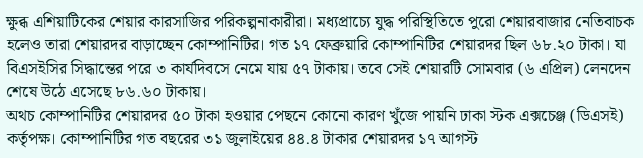ক্ষুব্ধ এশিয়াটিকের শেয়ার কারসাজির পরিকল্পনাকারীরা। মধ্যপ্রাচ্যে যুদ্ধ পরিস্থিতিতে পুরো শেয়ারবাজার নেতিবাচক হলেও তারা শেয়ারদর বাড়াচ্ছেন কোম্পানিটির। গত ১৭ ফেব্রুয়ারি কোম্পানিটির শেয়ারদর ছিল ৬৮.২০ টাকা। যা বিএসইসির সিদ্ধান্তের পরে ৩ কার্যদিবসে নেমে যায় ৫৭ টাকায়। তবে সেই শেয়ারটি সোমবার (৬ এপ্রিল) লেনদেন শেষে উঠে এসেছে ৮৬.৬০ টাকায়।
অথচ কোম্পানিটির শেয়ারদর ৫০ টাকা হওয়ার পেছনে কোনো কারণ খুঁজে পায়নি ঢাকা স্টক এক্সচেঞ্জ (ডিএসই) কর্তৃপক্ষ। কোম্পানিটির গত বছরের ৩১ জুলাইয়ের ৪৪.৪ টাকার শেয়ারদর ১৭ আগস্ট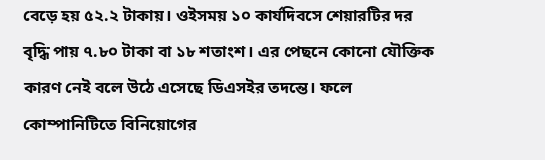বেড়ে হয় ৫২.২ টাকায়। ওইসময় ১০ কার্যদিবসে শেয়ারটির দর বৃদ্ধি পায় ৭.৮০ টাকা বা ১৮ শতাংশ। এর পেছনে কোনো যৌক্তিক কারণ নেই বলে উঠে এসেছে ডিএসইর তদন্তে। ফলে কোম্পানিটিতে বিনিয়োগের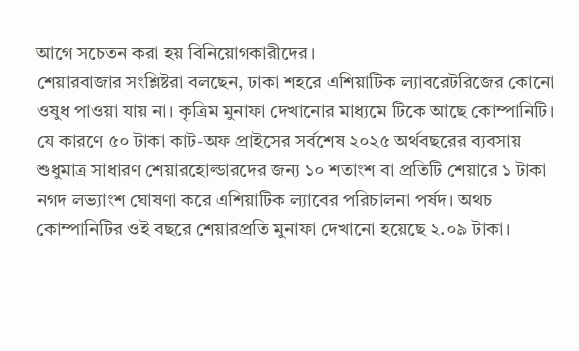আগে সচেতন করা হয় বিনিয়োগকারীদের।
শেয়ারবাজার সংশ্লিষ্টরা বলছেন, ঢাকা শহরে এশিয়াটিক ল্যাবরেটরিজের কোনো ওষুধ পাওয়া যায় না। কৃত্রিম মুনাফা দেখানোর মাধ্যমে টিকে আছে কোম্পানিটি। যে কারণে ৫০ টাকা কাট-অফ প্রাইসের সর্বশেষ ২০২৫ অর্থবছরের ব্যবসায় শুধুমাত্র সাধারণ শেয়ারহোল্ডারদের জন্য ১০ শতাংশ বা প্রতিটি শেয়ারে ১ টাকা নগদ লভ্যাংশ ঘোষণা করে এশিয়াটিক ল্যাবের পরিচালনা পর্ষদ। অথচ কোম্পানিটির ওই বছরে শেয়ারপ্রতি মুনাফা দেখানো হয়েছে ২.০৯ টাকা।